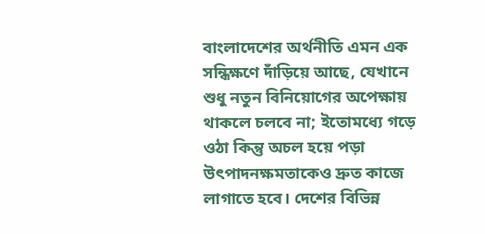বাংলাদেশের অর্থনীতি এমন এক সন্ধিক্ষণে দাঁড়িয়ে আছে, যেখানে শুধু নতুন বিনিয়োগের অপেক্ষায় থাকলে চলবে না; ইতোমধ্যে গড়ে ওঠা কিন্তু অচল হয়ে পড়া উৎপাদনক্ষমতাকেও দ্রুত কাজে লাগাতে হবে। দেশের বিভিন্ন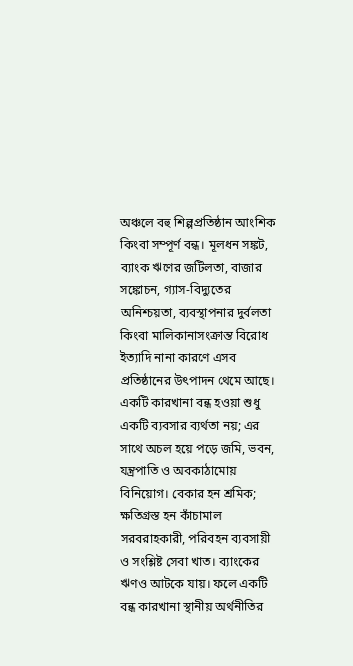অঞ্চলে বহু শিল্পপ্রতিষ্ঠান আংশিক কিংবা সম্পূর্ণ বন্ধ। মূলধন সঙ্কট, ব্যাংক ঋণের জটিলতা, বাজার সঙ্কোচন, গ্যাস-বিদ্যুতের অনিশ্চয়তা, ব্যবস্থাপনার দুর্বলতা কিংবা মালিকানাসংক্রান্ত বিরোধ ইত্যাদি নানা কারণে এসব প্রতিষ্ঠানের উৎপাদন থেমে আছে।
একটি কারখানা বন্ধ হওয়া শুধু একটি ব্যবসার ব্যর্থতা নয়; এর সাথে অচল হয়ে পড়ে জমি, ভবন, যন্ত্রপাতি ও অবকাঠামোয় বিনিয়োগ। বেকার হন শ্রমিক; ক্ষতিগ্রস্ত হন কাঁচামাল সরবরাহকারী, পরিবহন ব্যবসায়ী ও সংশ্লিষ্ট সেবা খাত। ব্যাংকের ঋণও আটকে যায়। ফলে একটি বন্ধ কারখানা স্থানীয় অর্থনীতির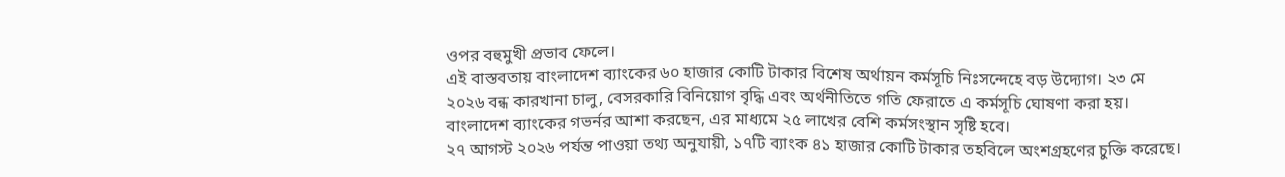ওপর বহুমুখী প্রভাব ফেলে।
এই বাস্তবতায় বাংলাদেশ ব্যাংকের ৬০ হাজার কোটি টাকার বিশেষ অর্থায়ন কর্মসূচি নিঃসন্দেহে বড় উদ্যোগ। ২৩ মে ২০২৬ বন্ধ কারখানা চালু, বেসরকারি বিনিয়োগ বৃদ্ধি এবং অর্থনীতিতে গতি ফেরাতে এ কর্মসূচি ঘোষণা করা হয়। বাংলাদেশ ব্যাংকের গভর্নর আশা করছেন, এর মাধ্যমে ২৫ লাখের বেশি কর্মসংস্থান সৃষ্টি হবে।
২৭ আগস্ট ২০২৬ পর্যন্ত পাওয়া তথ্য অনুযায়ী, ১৭টি ব্যাংক ৪১ হাজার কোটি টাকার তহবিলে অংশগ্রহণের চুক্তি করেছে।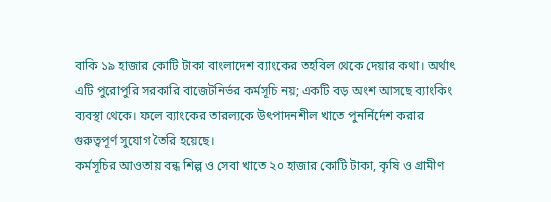বাকি ১৯ হাজার কোটি টাকা বাংলাদেশ ব্যাংকের তহবিল থেকে দেয়ার কথা। অর্থাৎ এটি পুরোপুরি সরকারি বাজেটনির্ভর কর্মসূচি নয়; একটি বড় অংশ আসছে ব্যাংকিং ব্যবস্থা থেকে। ফলে ব্যাংকের তারল্যকে উৎপাদনশীল খাতে পুনর্নির্দেশ করার গুরুত্বপূর্ণ সুযোগ তৈরি হয়েছে।
কর্মসূচির আওতায় বন্ধ শিল্প ও সেবা খাতে ২০ হাজার কোটি টাকা, কৃষি ও গ্রামীণ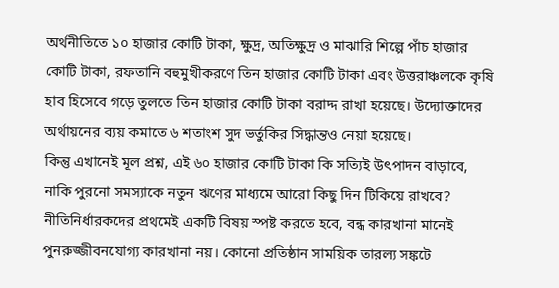অর্থনীতিতে ১০ হাজার কোটি টাকা, ক্ষুদ্র, অতিক্ষুদ্র ও মাঝারি শিল্পে পাঁচ হাজার কোটি টাকা, রফতানি বহুমুখীকরণে তিন হাজার কোটি টাকা এবং উত্তরাঞ্চলকে কৃষি হাব হিসেবে গড়ে তুলতে তিন হাজার কোটি টাকা বরাদ্দ রাখা হয়েছে। উদ্যোক্তাদের অর্থায়নের ব্যয় কমাতে ৬ শতাংশ সুদ ভর্তুকির সিদ্ধান্তও নেয়া হয়েছে।
কিন্তু এখানেই মূল প্রশ্ন, এই ৬০ হাজার কোটি টাকা কি সত্যিই উৎপাদন বাড়াবে, নাকি পুরনো সমস্যাকে নতুন ঋণের মাধ্যমে আরো কিছু দিন টিকিয়ে রাখবে? নীতিনির্ধারকদের প্রথমেই একটি বিষয় স্পষ্ট করতে হবে, বন্ধ কারখানা মানেই পুনরুজ্জীবনযোগ্য কারখানা নয়। কোনো প্রতিষ্ঠান সাময়িক তারল্য সঙ্কটে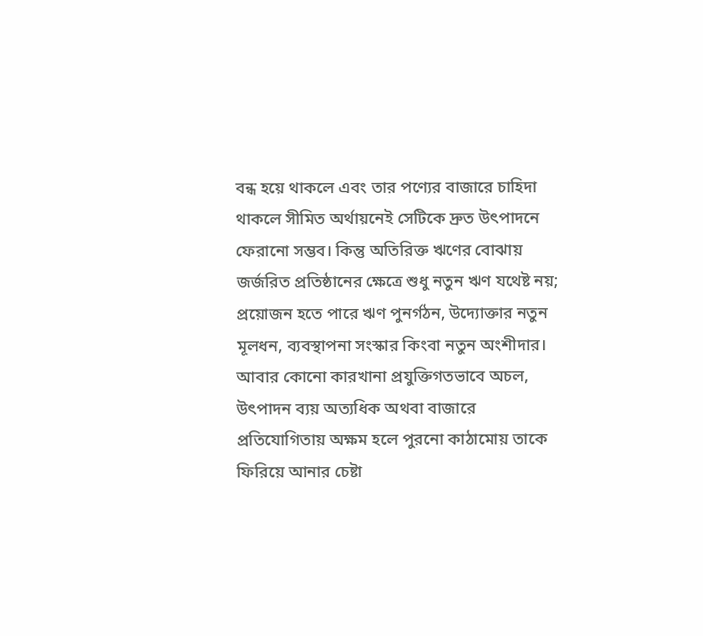বন্ধ হয়ে থাকলে এবং তার পণ্যের বাজারে চাহিদা থাকলে সীমিত অর্থায়নেই সেটিকে দ্রুত উৎপাদনে ফেরানো সম্ভব। কিন্তু অতিরিক্ত ঋণের বোঝায় জর্জরিত প্রতিষ্ঠানের ক্ষেত্রে শুধু নতুন ঋণ যথেষ্ট নয়; প্রয়োজন হতে পারে ঋণ পুনর্গঠন, উদ্যোক্তার নতুন মূলধন, ব্যবস্থাপনা সংস্কার কিংবা নতুন অংশীদার।
আবার কোনো কারখানা প্রযুক্তিগতভাবে অচল, উৎপাদন ব্যয় অত্যধিক অথবা বাজারে প্রতিযোগিতায় অক্ষম হলে পুরনো কাঠামোয় তাকে ফিরিয়ে আনার চেষ্টা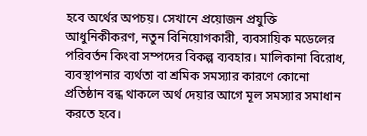হবে অর্থের অপচয়। সেখানে প্রয়োজন প্রযুক্তি আধুনিকীকরণ, নতুন বিনিয়োগকারী, ব্যবসায়িক মডেলের পরিবর্তন কিংবা সম্পদের বিকল্প ব্যবহার। মালিকানা বিরোধ, ব্যবস্থাপনার ব্যর্থতা বা শ্রমিক সমস্যার কারণে কোনো প্রতিষ্ঠান বন্ধ থাকলে অর্থ দেয়ার আগে মূল সমস্যার সমাধান করতে হবে।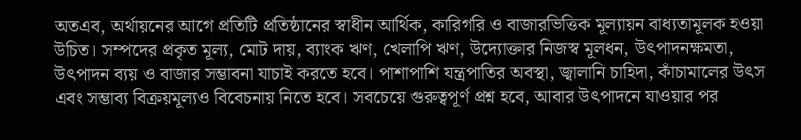অতএব, অর্থায়নের আগে প্রতিটি প্রতিষ্ঠানের স্বাধীন আর্থিক, কারিগরি ও বাজারভিত্তিক মূল্যায়ন বাধ্যতামূলক হওয়া উচিত। সম্পদের প্রকৃত মূল্য, মোট দায়, ব্যাংক ঋণ, খেলাপি ঋণ, উদ্যোক্তার নিজস্ব মূলধন, উৎপাদনক্ষমতা, উৎপাদন ব্যয় ও বাজার সম্ভাবনা যাচাই করতে হবে। পাশাপাশি যন্ত্রপাতির অবস্থা, জ্বালানি চাহিদা, কাঁচামালের উৎস এবং সম্ভাব্য বিক্রয়মূল্যও বিবেচনায় নিতে হবে। সবচেয়ে গুরুত্বপূর্ণ প্রশ্ন হবে, আবার উৎপাদনে যাওয়ার পর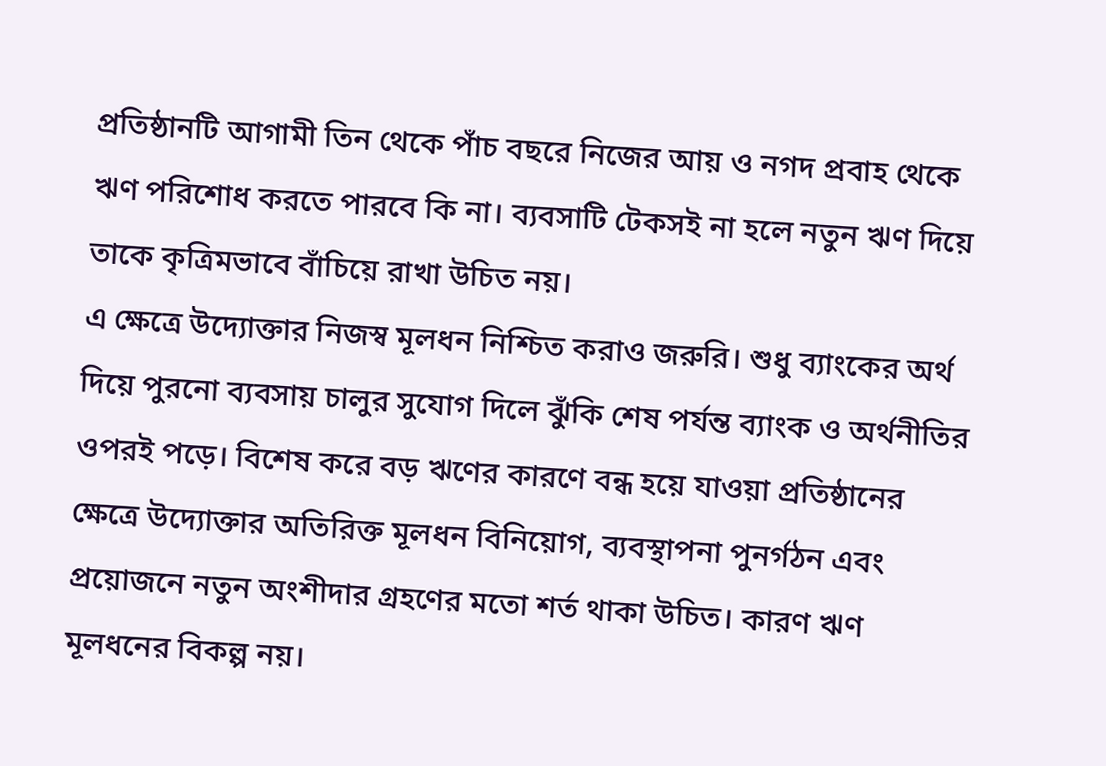প্রতিষ্ঠানটি আগামী তিন থেকে পাঁচ বছরে নিজের আয় ও নগদ প্রবাহ থেকে ঋণ পরিশোধ করতে পারবে কি না। ব্যবসাটি টেকসই না হলে নতুন ঋণ দিয়ে তাকে কৃত্রিমভাবে বাঁচিয়ে রাখা উচিত নয়।
এ ক্ষেত্রে উদ্যোক্তার নিজস্ব মূলধন নিশ্চিত করাও জরুরি। শুধু ব্যাংকের অর্থ দিয়ে পুরনো ব্যবসায় চালুর সুযোগ দিলে ঝুঁকি শেষ পর্যন্ত ব্যাংক ও অর্থনীতির ওপরই পড়ে। বিশেষ করে বড় ঋণের কারণে বন্ধ হয়ে যাওয়া প্রতিষ্ঠানের ক্ষেত্রে উদ্যোক্তার অতিরিক্ত মূলধন বিনিয়োগ, ব্যবস্থাপনা পুনর্গঠন এবং প্রয়োজনে নতুন অংশীদার গ্রহণের মতো শর্ত থাকা উচিত। কারণ ঋণ মূলধনের বিকল্প নয়।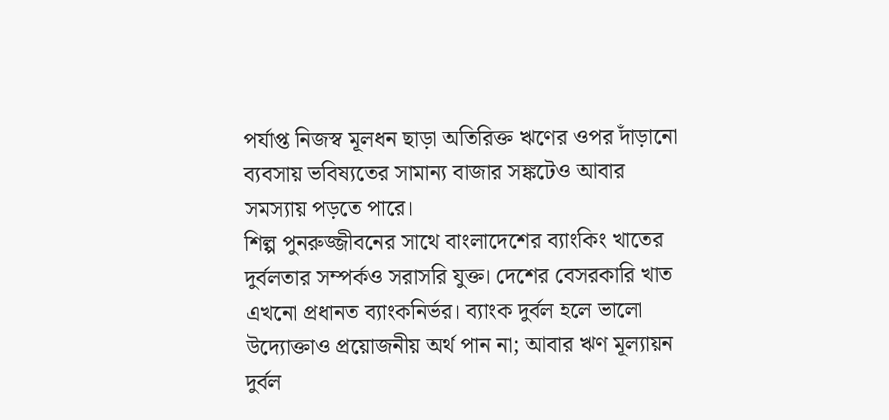পর্যাপ্ত নিজস্ব মূলধন ছাড়া অতিরিক্ত ঋণের ওপর দাঁড়ানো ব্যবসায় ভবিষ্যতের সামান্য বাজার সঙ্কটেও আবার সমস্যায় পড়তে পারে।
শিল্প পুনরুজ্জীবনের সাথে বাংলাদেশের ব্যাংকিং খাতের দুর্বলতার সম্পর্কও সরাসরি যুক্ত। দেশের বেসরকারি খাত এখনো প্রধানত ব্যাংকনির্ভর। ব্যাংক দুর্বল হলে ভালো উদ্যোক্তাও প্রয়োজনীয় অর্থ পান না; আবার ঋণ মূল্যায়ন দুর্বল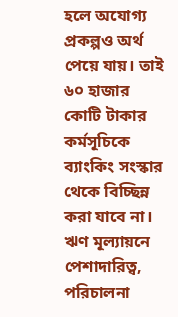হলে অযোগ্য প্রকল্পও অর্থ পেয়ে যায়। তাই ৬০ হাজার কোটি টাকার কর্মসূচিকে ব্যাংকিং সংস্কার থেকে বিচ্ছিন্ন করা যাবে না। ঋণ মূল্যায়নে পেশাদারিত্ব, পরিচালনা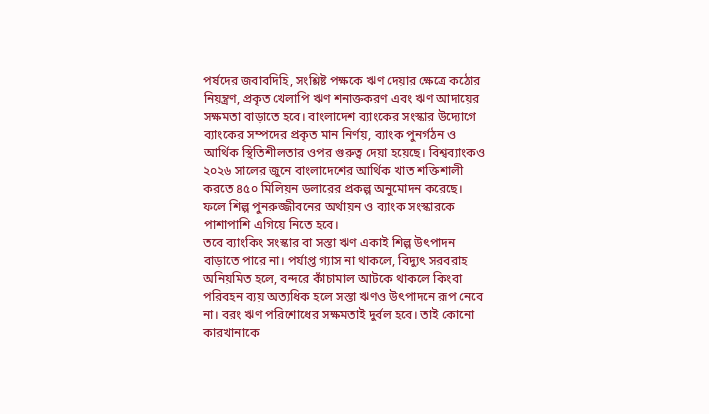পর্ষদের জবাবদিহি, সংশ্লিষ্ট পক্ষকে ঋণ দেয়ার ক্ষেত্রে কঠোর নিয়ন্ত্রণ, প্রকৃত খেলাপি ঋণ শনাক্তকরণ এবং ঋণ আদায়ের সক্ষমতা বাড়াতে হবে। বাংলাদেশ ব্যাংকের সংস্কার উদ্যোগে ব্যাংকের সম্পদের প্রকৃত মান নির্ণয়, ব্যাংক পুনর্গঠন ও আর্থিক স্থিতিশীলতার ওপর গুরুত্ব দেয়া হয়েছে। বিশ্বব্যাংকও ২০২৬ সালের জুনে বাংলাদেশের আর্থিক খাত শক্তিশালী করতে ৪৫০ মিলিয়ন ডলারের প্রকল্প অনুমোদন করেছে। ফলে শিল্প পুনরুজ্জীবনের অর্থায়ন ও ব্যাংক সংস্কারকে পাশাপাশি এগিয়ে নিতে হবে।
তবে ব্যাংকিং সংস্কার বা সস্তা ঋণ একাই শিল্প উৎপাদন বাড়াতে পারে না। পর্যাপ্ত গ্যাস না থাকলে, বিদ্যুৎ সরবরাহ অনিয়মিত হলে, বন্দরে কাঁচামাল আটকে থাকলে কিংবা পরিবহন ব্যয় অত্যধিক হলে সস্তা ঋণও উৎপাদনে রূপ নেবে না। বরং ঋণ পরিশোধের সক্ষমতাই দুর্বল হবে। তাই কোনো কারখানাকে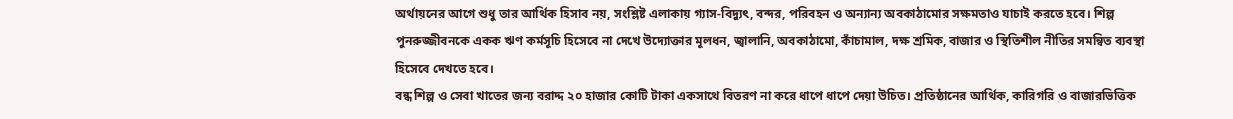অর্থায়নের আগে শুধু তার আর্থিক হিসাব নয়, সংশ্লিষ্ট এলাকায় গ্যাস-বিদ্যুৎ, বন্দর, পরিবহন ও অন্যান্য অবকাঠামোর সক্ষমতাও যাচাই করতে হবে। শিল্প পুনরুজ্জীবনকে একক ঋণ কর্মসূচি হিসেবে না দেখে উদ্যোক্তার মূলধন, জ্বালানি, অবকাঠামো, কাঁচামাল, দক্ষ শ্রমিক, বাজার ও স্থিতিশীল নীতির সমন্বিত ব্যবস্থা হিসেবে দেখতে হবে।
বন্ধ শিল্প ও সেবা খাতের জন্য বরাদ্দ ২০ হাজার কোটি টাকা একসাথে বিতরণ না করে ধাপে ধাপে দেয়া উচিত। প্রতিষ্ঠানের আর্থিক, কারিগরি ও বাজারভিত্তিক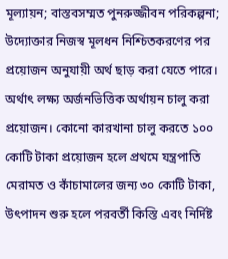মূল্যায়ন; বাস্তবসম্মত পুনরুজ্জীবন পরিকল্পনা; উদ্যোক্তার নিজস্ব মূলধন নিশ্চিতকরণের পর প্রয়োজন অনুযায়ী অর্থ ছাড় করা যেতে পারে। অর্থাৎ লক্ষ্য অর্জনভিত্তিক অর্থায়ন চালু করা প্রয়োজন। কোনো কারখানা চালু করতে ১০০ কোটি টাকা প্রয়োজন হলে প্রথমে যন্ত্রপাতি মেরামত ও কাঁচামালের জন্য ৩০ কোটি টাকা, উৎপাদন শুরু হলে পরবর্তী কিস্তি এবং নির্দিষ্ট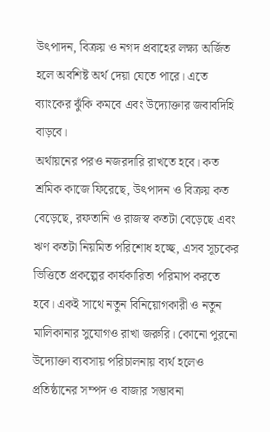উৎপাদন, বিক্রয় ও নগদ প্রবাহের লক্ষ্য অর্জিত হলে অবশিষ্ট অর্থ দেয়া যেতে পারে। এতে ব্যাংকের ঝুঁকি কমবে এবং উদ্যোক্তার জবাবদিহি বাড়বে।
অর্থায়নের পরও নজরদারি রাখতে হবে। কত শ্রমিক কাজে ফিরেছে, উৎপাদন ও বিক্রয় কত বেড়েছে, রফতানি ও রাজস্ব কতটা বেড়েছে এবং ঋণ কতটা নিয়মিত পরিশোধ হচ্ছে, এসব সূচকের ভিত্তিতে প্রকল্পের কার্যকারিতা পরিমাপ করতে হবে। একই সাথে নতুন বিনিয়োগকারী ও নতুন মালিকানার সুযোগও রাখা জরুরি। কোনো পুরনো উদ্যোক্তা ব্যবসায় পরিচালনায় ব্যর্থ হলেও প্রতিষ্ঠানের সম্পদ ও বাজার সম্ভাবনা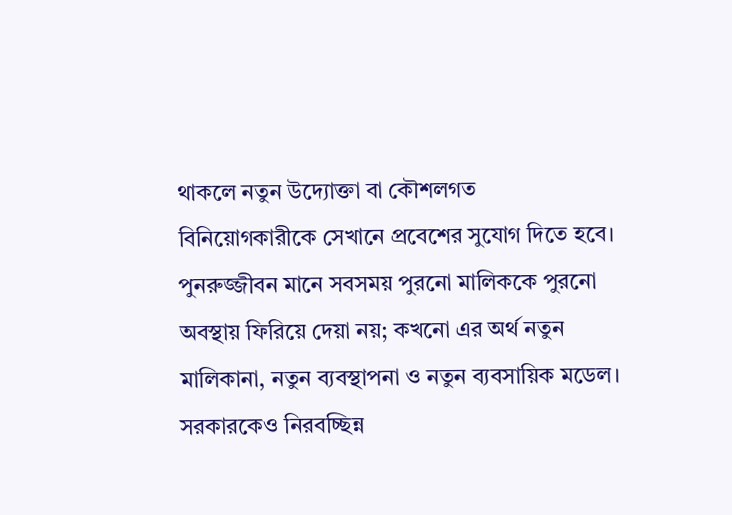থাকলে নতুন উদ্যোক্তা বা কৌশলগত বিনিয়োগকারীকে সেখানে প্রবেশের সুযোগ দিতে হবে। পুনরুজ্জীবন মানে সবসময় পুরনো মালিককে পুরনো অবস্থায় ফিরিয়ে দেয়া নয়; কখনো এর অর্থ নতুন মালিকানা, নতুন ব্যবস্থাপনা ও নতুন ব্যবসায়িক মডেল।
সরকারকেও নিরবচ্ছিন্ন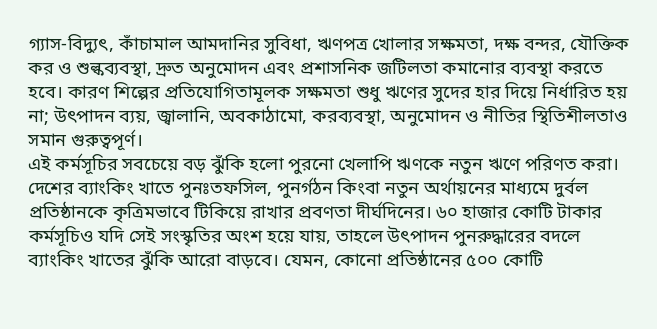গ্যাস-বিদ্যুৎ, কাঁচামাল আমদানির সুবিধা, ঋণপত্র খোলার সক্ষমতা, দক্ষ বন্দর, যৌক্তিক কর ও শুল্কব্যবস্থা, দ্রুত অনুমোদন এবং প্রশাসনিক জটিলতা কমানোর ব্যবস্থা করতে হবে। কারণ শিল্পের প্রতিযোগিতামূলক সক্ষমতা শুধু ঋণের সুদের হার দিয়ে নির্ধারিত হয় না; উৎপাদন ব্যয়, জ্বালানি, অবকাঠামো, করব্যবস্থা, অনুমোদন ও নীতির স্থিতিশীলতাও সমান গুরুত্বপূর্ণ।
এই কর্মসূচির সবচেয়ে বড় ঝুঁকি হলো পুরনো খেলাপি ঋণকে নতুন ঋণে পরিণত করা। দেশের ব্যাংকিং খাতে পুনঃতফসিল, পুনর্গঠন কিংবা নতুন অর্থায়নের মাধ্যমে দুর্বল প্রতিষ্ঠানকে কৃত্রিমভাবে টিকিয়ে রাখার প্রবণতা দীর্ঘদিনের। ৬০ হাজার কোটি টাকার কর্মসূচিও যদি সেই সংস্কৃতির অংশ হয়ে যায়, তাহলে উৎপাদন পুনরুদ্ধারের বদলে ব্যাংকিং খাতের ঝুঁকি আরো বাড়বে। যেমন, কোনো প্রতিষ্ঠানের ৫০০ কোটি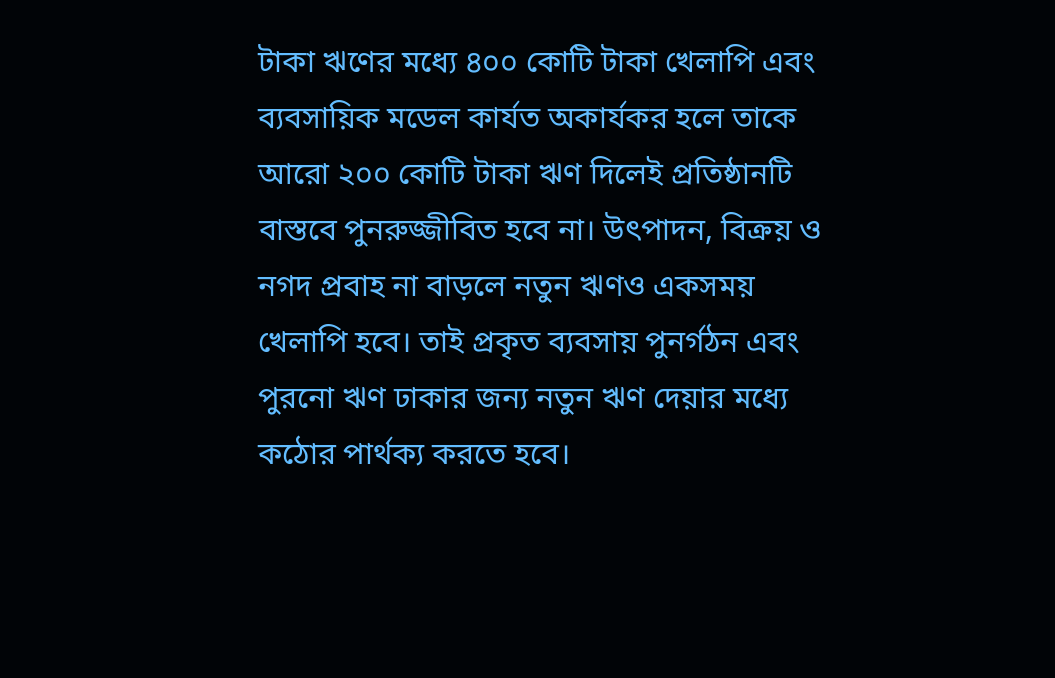টাকা ঋণের মধ্যে ৪০০ কোটি টাকা খেলাপি এবং ব্যবসায়িক মডেল কার্যত অকার্যকর হলে তাকে আরো ২০০ কোটি টাকা ঋণ দিলেই প্রতিষ্ঠানটি বাস্তবে পুনরুজ্জীবিত হবে না। উৎপাদন, বিক্রয় ও নগদ প্রবাহ না বাড়লে নতুন ঋণও একসময় খেলাপি হবে। তাই প্রকৃত ব্যবসায় পুনর্গঠন এবং পুরনো ঋণ ঢাকার জন্য নতুন ঋণ দেয়ার মধ্যে কঠোর পার্থক্য করতে হবে।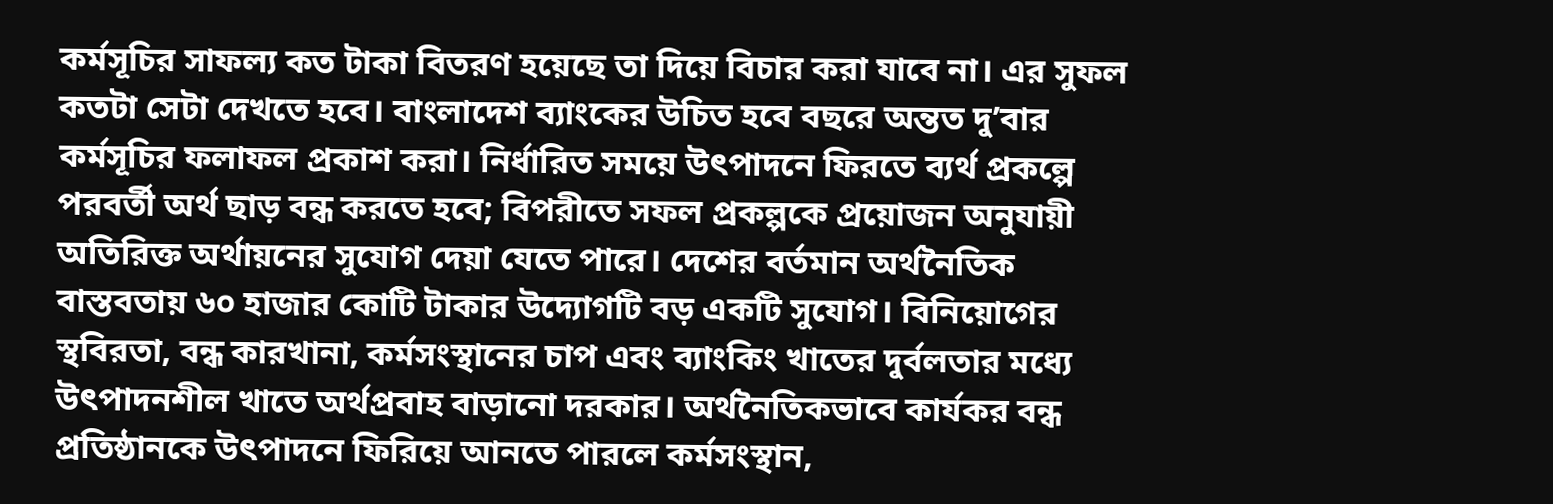কর্মসূচির সাফল্য কত টাকা বিতরণ হয়েছে তা দিয়ে বিচার করা যাবে না। এর সুফল কতটা সেটা দেখতে হবে। বাংলাদেশ ব্যাংকের উচিত হবে বছরে অন্তত দু’বার কর্মসূচির ফলাফল প্রকাশ করা। নির্ধারিত সময়ে উৎপাদনে ফিরতে ব্যর্থ প্রকল্পে পরবর্তী অর্থ ছাড় বন্ধ করতে হবে; বিপরীতে সফল প্রকল্পকে প্রয়োজন অনুযায়ী অতিরিক্ত অর্থায়নের সুযোগ দেয়া যেতে পারে। দেশের বর্তমান অর্থনৈতিক বাস্তবতায় ৬০ হাজার কোটি টাকার উদ্যোগটি বড় একটি সুযোগ। বিনিয়োগের স্থবিরতা, বন্ধ কারখানা, কর্মসংস্থানের চাপ এবং ব্যাংকিং খাতের দুর্বলতার মধ্যে উৎপাদনশীল খাতে অর্থপ্রবাহ বাড়ানো দরকার। অর্থনৈতিকভাবে কার্যকর বন্ধ প্রতিষ্ঠানকে উৎপাদনে ফিরিয়ে আনতে পারলে কর্মসংস্থান,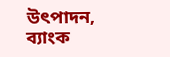উৎপাদন, ব্যাংক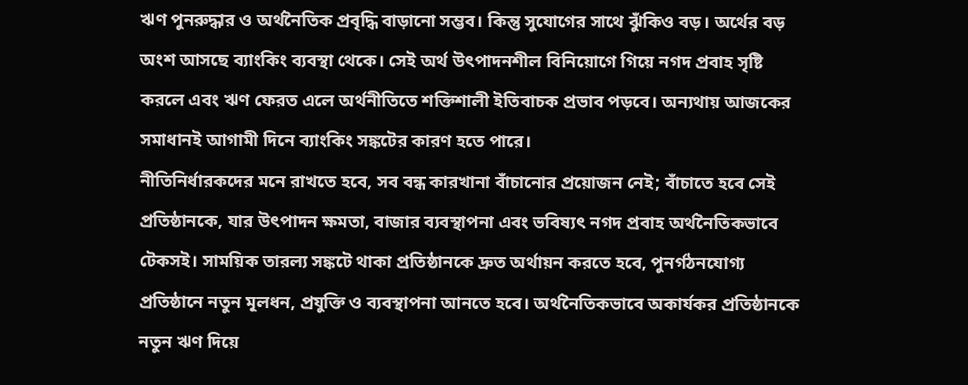ঋণ পুনরুদ্ধার ও অর্থনৈতিক প্রবৃদ্ধি বাড়ানো সম্ভব। কিন্তু সুযোগের সাথে ঝুঁকিও বড়। অর্থের বড় অংশ আসছে ব্যাংকিং ব্যবস্থা থেকে। সেই অর্থ উৎপাদনশীল বিনিয়োগে গিয়ে নগদ প্রবাহ সৃষ্টি করলে এবং ঋণ ফেরত এলে অর্থনীতিতে শক্তিশালী ইতিবাচক প্রভাব পড়বে। অন্যথায় আজকের সমাধানই আগামী দিনে ব্যাংকিং সঙ্কটের কারণ হতে পারে।
নীতিনির্ধারকদের মনে রাখতে হবে, সব বন্ধ কারখানা বাঁচানোর প্রয়োজন নেই; বাঁচাতে হবে সেই প্রতিষ্ঠানকে, যার উৎপাদন ক্ষমতা, বাজার ব্যবস্থাপনা এবং ভবিষ্যৎ নগদ প্রবাহ অর্থনৈতিকভাবে টেকসই। সাময়িক তারল্য সঙ্কটে থাকা প্রতিষ্ঠানকে দ্রুত অর্থায়ন করতে হবে, পুনর্গঠনযোগ্য প্রতিষ্ঠানে নতুন মূলধন, প্রযুক্তি ও ব্যবস্থাপনা আনতে হবে। অর্থনৈতিকভাবে অকার্যকর প্রতিষ্ঠানকে নতুন ঋণ দিয়ে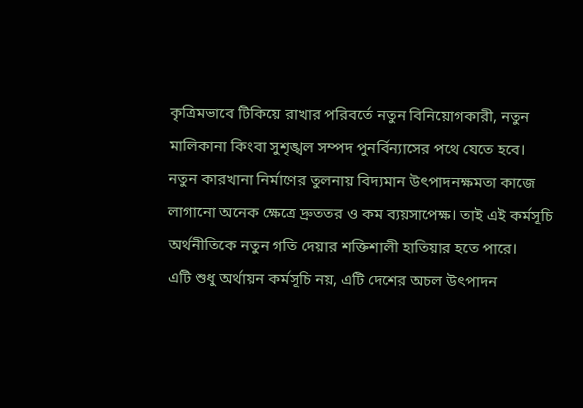কৃত্রিমভাবে টিকিয়ে রাখার পরিবর্তে নতুন বিনিয়োগকারী, নতুন মালিকানা কিংবা সুশৃঙ্খল সম্পদ পুনর্বিন্যাসের পথে যেতে হবে।
নতুন কারখানা নির্মাণের তুলনায় বিদ্যমান উৎপাদনক্ষমতা কাজে লাগানো অনেক ক্ষেত্রে দ্রুততর ও কম ব্যয়সাপেক্ষ। তাই এই কর্মসূচি অর্থনীতিকে নতুন গতি দেয়ার শক্তিশালী হাতিয়ার হতে পারে।
এটি শুধু অর্থায়ন কর্মসূচি নয়, এটি দেশের অচল উৎপাদন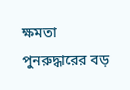ক্ষমতা পুনরুদ্ধারের বড়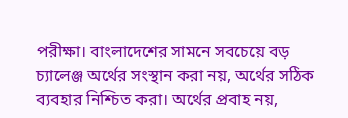পরীক্ষা। বাংলাদেশের সামনে সবচেয়ে বড় চ্যালেঞ্জ অর্থের সংস্থান করা নয়, অর্থের সঠিক ব্যবহার নিশ্চিত করা। অর্থের প্রবাহ নয়,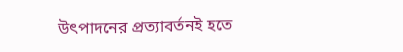উৎপাদনের প্রত্যাবর্তনই হতে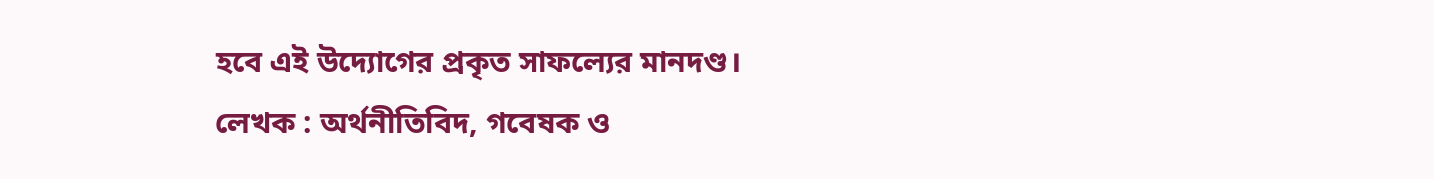হবে এই উদ্যোগের প্রকৃত সাফল্যের মানদণ্ড।
লেখক : অর্থনীতিবিদ, গবেষক ও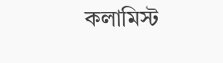কলামিস্ট